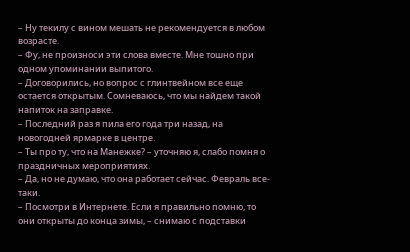– Ну текилу с вином мешать не рекомендуется в любом возрасте.
– Фу, не произноси эти слова вместе. Мне тошно при одном упоминании выпитого.
– Договорились, но вопрос с глинтвейном все еще остается открытым. Сомневаюсь, что мы найдем такой напиток на заправке.
– Последний раз я пила его года три назад, на новогодней ярмарке в центре.
– Ты про ту, что на Манежке? – уточняю я, слабо помня о праздничных мероприятиях.
– Да, но не думаю, что она работает сейчас. Февраль все-таки.
– Посмотри в Интернете. Если я правильно помню, то они открыты до конца зимы, – снимаю с подставки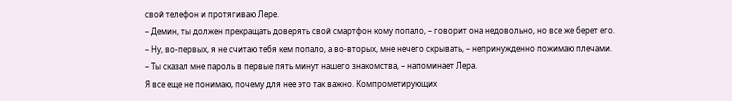свой телефон и протягиваю Лере.
– Демин, ты должен прекращать доверять свой смартфон кому попало, – говорит она недовольно, но все же берет его.
– Ну, во‐первых, я не считаю тебя кем попало, а во‐вторых, мне нечего скрывать, – непринужденно пожимаю плечами.
– Ты сказал мне пароль в первые пять минут нашего знакомства, – напоминает Лера.
Я все еще не понимаю, почему для нее это так важно. Компрометирующих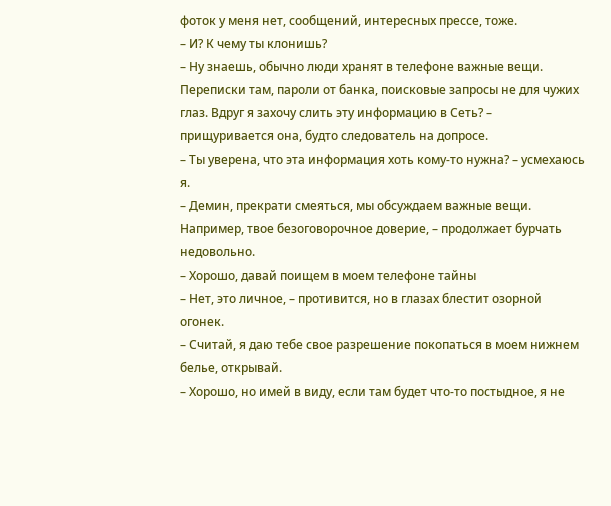фоток у меня нет, сообщений, интересных прессе, тоже.
– И? К чему ты клонишь?
– Ну знаешь, обычно люди хранят в телефоне важные вещи. Переписки там, пароли от банка, поисковые запросы не для чужих глаз. Вдруг я захочу слить эту информацию в Сеть? – прищуривается она, будто следователь на допросе.
– Ты уверена, что эта информация хоть кому-то нужна? – усмехаюсь я.
– Демин, прекрати смеяться, мы обсуждаем важные вещи. Например, твое безоговорочное доверие, – продолжает бурчать недовольно.
– Хорошо, давай поищем в моем телефоне тайны
– Нет, это личное, – противится, но в глазах блестит озорной огонек.
– Считай, я даю тебе свое разрешение покопаться в моем нижнем белье, открывай.
– Хорошо, но имей в виду, если там будет что-то постыдное, я не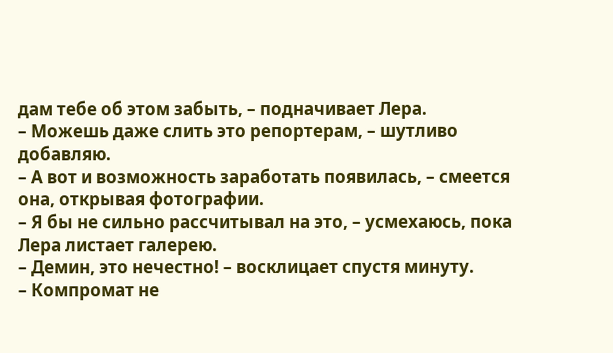дам тебе об этом забыть, – подначивает Лера.
– Можешь даже слить это репортерам, – шутливо добавляю.
– А вот и возможность заработать появилась, – смеется она, открывая фотографии.
– Я бы не сильно рассчитывал на это, – усмехаюсь, пока Лера листает галерею.
– Демин, это нечестно! – восклицает спустя минуту.
– Компромат не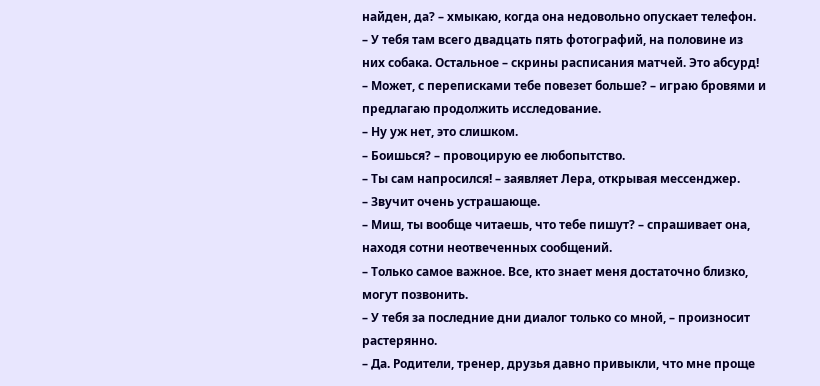найден, да? – хмыкаю, когда она недовольно опускает телефон.
– У тебя там всего двадцать пять фотографий, на половине из них собака. Остальное – скрины расписания матчей. Это абсурд!
– Может, с переписками тебе повезет больше? – играю бровями и предлагаю продолжить исследование.
– Ну уж нет, это слишком.
– Боишься? – провоцирую ее любопытство.
– Ты сам напросился! – заявляет Лера, открывая мессенджер.
– Звучит очень устрашающе.
– Миш, ты вообще читаешь, что тебе пишут? – спрашивает она, находя сотни неотвеченных сообщений.
– Только самое важное. Все, кто знает меня достаточно близко, могут позвонить.
– У тебя за последние дни диалог только со мной, – произносит растерянно.
– Да. Родители, тренер, друзья давно привыкли, что мне проще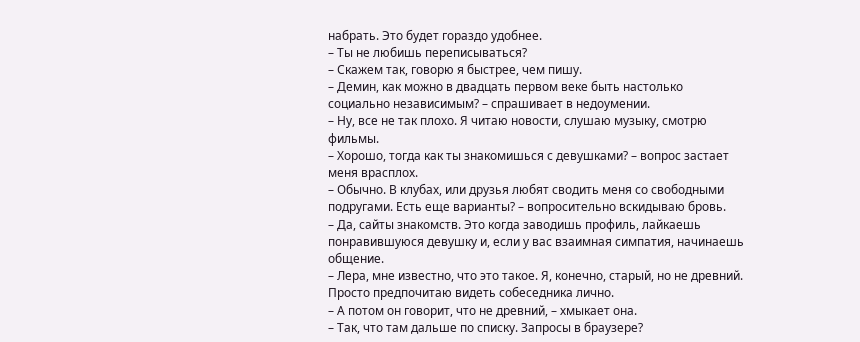набрать. Это будет гораздо удобнее.
– Ты не любишь переписываться?
– Скажем так, говорю я быстрее, чем пишу.
– Демин, как можно в двадцать первом веке быть настолько социально независимым? – спрашивает в недоумении.
– Ну, все не так плохо. Я читаю новости, слушаю музыку, смотрю фильмы.
– Хорошо, тогда как ты знакомишься с девушками? – вопрос застает меня врасплох.
– Обычно. В клубах, или друзья любят сводить меня со свободными подругами. Есть еще варианты? – вопросительно вскидываю бровь.
– Да, сайты знакомств. Это когда заводишь профиль, лайкаешь понравившуюся девушку и, если у вас взаимная симпатия, начинаешь общение.
– Лера, мне известно, что это такое. Я, конечно, старый, но не древний. Просто предпочитаю видеть собеседника лично.
– А потом он говорит, что не древний, – хмыкает она.
– Так, что там дальше по списку. Запросы в браузере?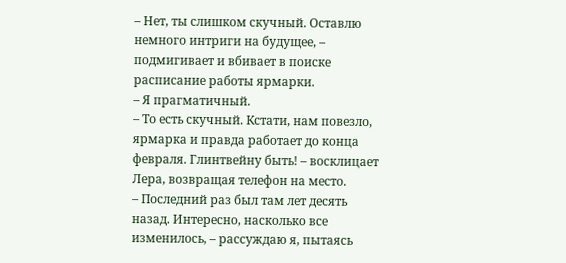– Нет, ты слишком скучный. Оставлю немного интриги на будущее, – подмигивает и вбивает в поиске расписание работы ярмарки.
– Я прагматичный.
– То есть скучный. Кстати, нам повезло, ярмарка и правда работает до конца февраля. Глинтвейну быть! – восклицает Лера, возвращая телефон на место.
– Последний раз был там лет десять назад. Интересно, насколько все изменилось, – рассуждаю я, пытаясь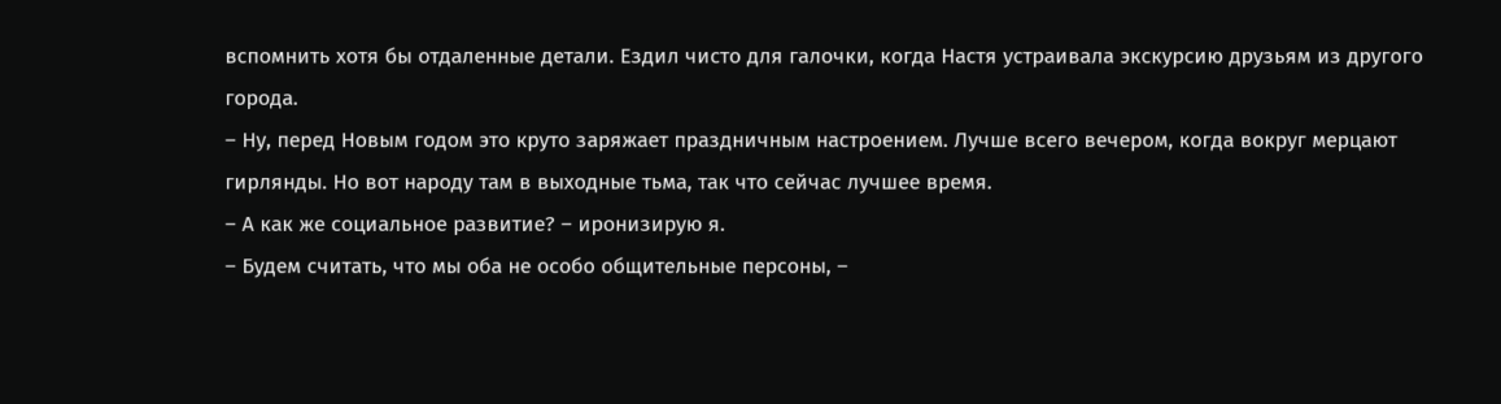вспомнить хотя бы отдаленные детали. Ездил чисто для галочки, когда Настя устраивала экскурсию друзьям из другого города.
– Ну, перед Новым годом это круто заряжает праздничным настроением. Лучше всего вечером, когда вокруг мерцают гирлянды. Но вот народу там в выходные тьма, так что сейчас лучшее время.
– А как же социальное развитие? – иронизирую я.
– Будем считать, что мы оба не особо общительные персоны, –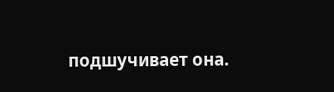подшучивает она.